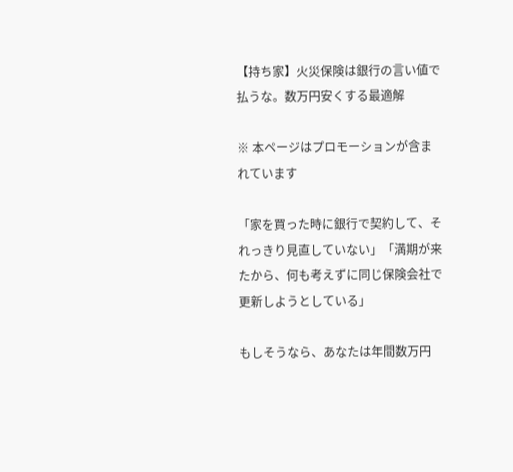【持ち家】火災保険は銀行の言い値で払うな。数万円安くする最適解

※ 本ページはプロモーションが含まれています

「家を買った時に銀行で契約して、それっきり見直していない」「満期が来たから、何も考えずに同じ保険会社で更新しようとしている」

もしそうなら、あなたは年間数万円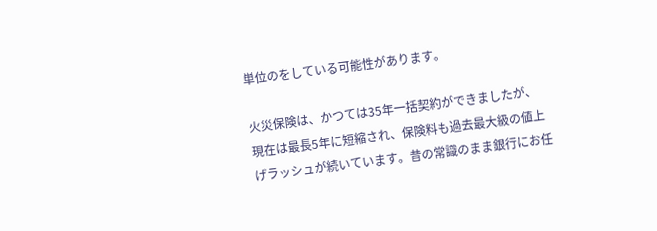単位のをしている可能性があります。

火災保険は、かつては35年一括契約ができましたが、現在は最長5年に短縮され、保険料も過去最大級の値上げラッシュが続いています。昔の常識のまま銀行にお任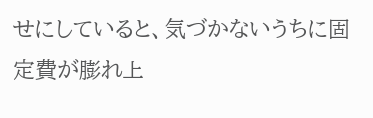せにしていると、気づかないうちに固定費が膨れ上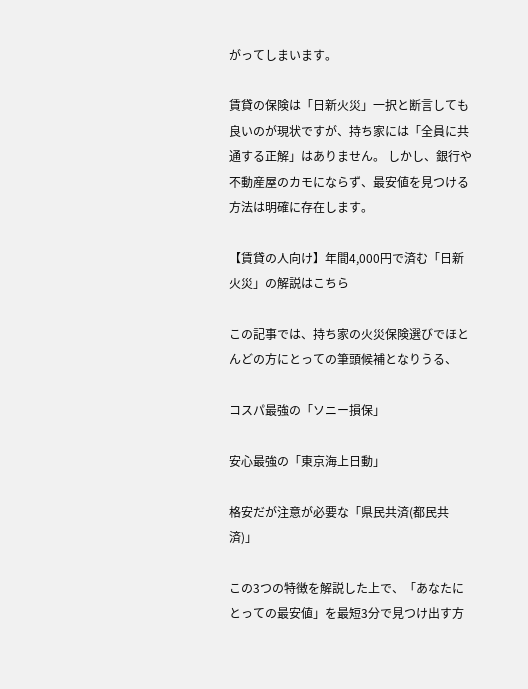がってしまいます。

賃貸の保険は「日新火災」一択と断言しても良いのが現状ですが、持ち家には「全員に共通する正解」はありません。 しかし、銀行や不動産屋のカモにならず、最安値を見つける方法は明確に存在します。

【賃貸の人向け】年間4,000円で済む「日新火災」の解説はこちら

この記事では、持ち家の火災保険選びでほとんどの方にとっての筆頭候補となりうる、

コスパ最強の「ソニー損保」

安心最強の「東京海上日動」

格安だが注意が必要な「県民共済(都民共済)」

この3つの特徴を解説した上で、「あなたにとっての最安値」を最短3分で見つけ出す方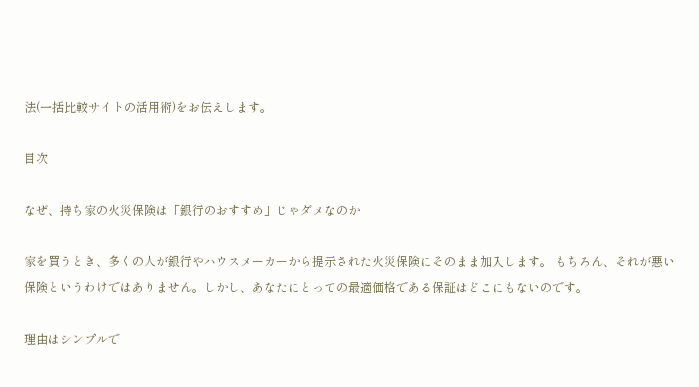法(一括比較サイトの活用術)をお伝えします。

目次

なぜ、持ち家の火災保険は「銀行のおすすめ」じゃダメなのか

家を買うとき、多くの人が銀行やハウスメーカーから提示された火災保険にそのまま加入します。 もちろん、それが悪い保険というわけではありません。しかし、あなたにとっての最適価格である保証はどこにもないのです。

理由はシンプルで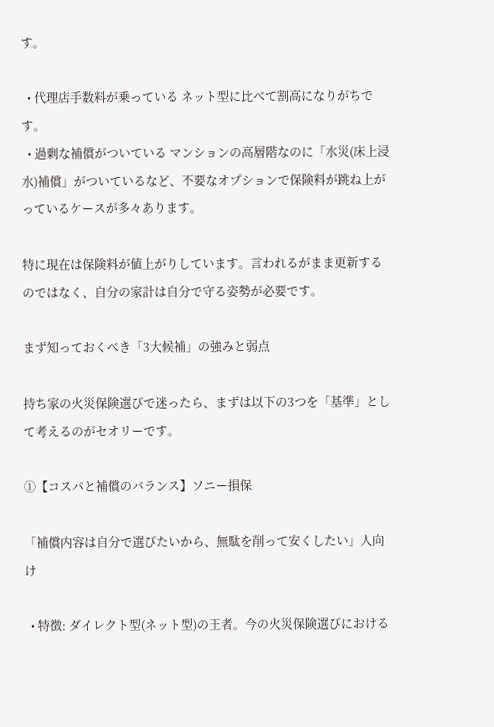す。

  • 代理店手数料が乗っている ネット型に比べて割高になりがちです。
  • 過剰な補償がついている マンションの高層階なのに「水災(床上浸水)補償」がついているなど、不要なオプションで保険料が跳ね上がっているケースが多々あります。

特に現在は保険料が値上がりしています。言われるがまま更新するのではなく、自分の家計は自分で守る姿勢が必要です。

まず知っておくべき「3大候補」の強みと弱点

持ち家の火災保険選びで迷ったら、まずは以下の3つを「基準」として考えるのがセオリーです。

①【コスパと補償のバランス】ソニー損保

「補償内容は自分で選びたいから、無駄を削って安くしたい」人向け

  • 特徴: ダイレクト型(ネット型)の王者。今の火災保険選びにおける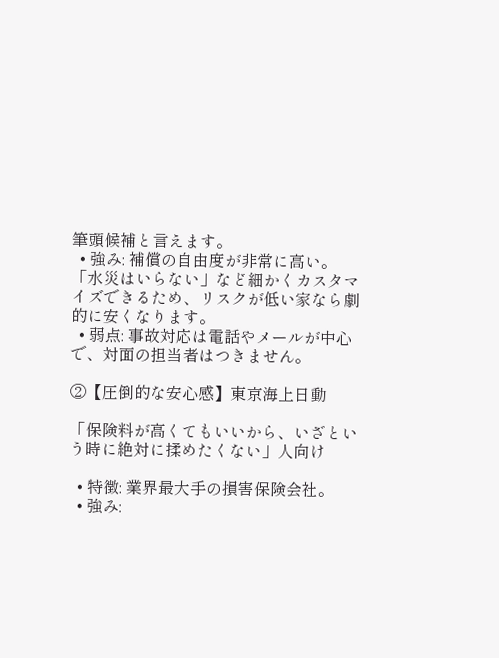筆頭候補と言えます。
  • 強み: 補償の自由度が非常に高い。「水災はいらない」など細かくカスタマイズできるため、リスクが低い家なら劇的に安くなります。
  • 弱点: 事故対応は電話やメールが中心で、対面の担当者はつきません。

②【圧倒的な安心感】東京海上日動

「保険料が高くてもいいから、いざという時に絶対に揉めたくない」人向け

  • 特徴: 業界最大手の損害保険会社。
  • 強み: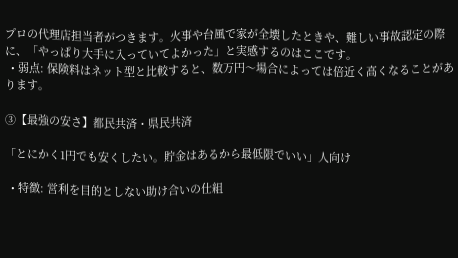プロの代理店担当者がつきます。火事や台風で家が全壊したときや、難しい事故認定の際に、「やっぱり大手に入っていてよかった」と実感するのはここです。
  • 弱点: 保険料はネット型と比較すると、数万円〜場合によっては倍近く高くなることがあります。

③【最強の安さ】都民共済・県民共済

「とにかく1円でも安くしたい。貯金はあるから最低限でいい」人向け

  • 特徴: 営利を目的としない助け合いの仕組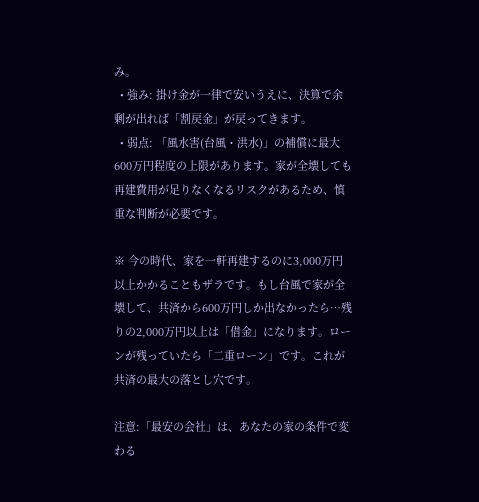み。
  • 強み: 掛け金が一律で安いうえに、決算で余剰が出れば「割戻金」が戻ってきます。
  • 弱点: 「風水害(台風・洪水)」の補償に最大600万円程度の上限があります。家が全壊しても再建費用が足りなくなるリスクがあるため、慎重な判断が必要です。

※ 今の時代、家を一軒再建するのに3,000万円以上かかることもザラです。もし台風で家が全壊して、共済から600万円しか出なかったら…残りの2,000万円以上は「借金」になります。ローンが残っていたら「二重ローン」です。これが共済の最大の落とし穴です。

注意:「最安の会社」は、あなたの家の条件で変わる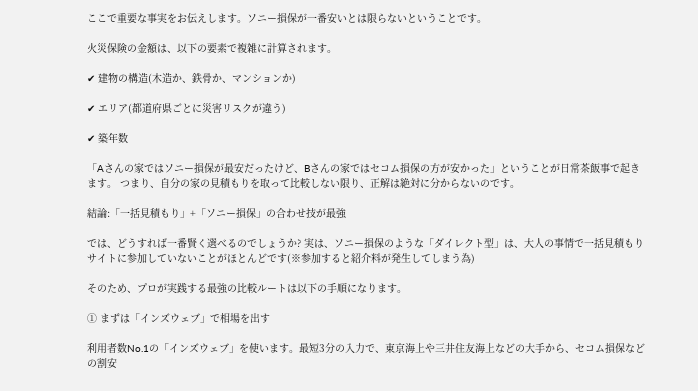ここで重要な事実をお伝えします。ソニー損保が一番安いとは限らないということです。

火災保険の金額は、以下の要素で複雑に計算されます。

✔ 建物の構造(木造か、鉄骨か、マンションか)

✔ エリア(都道府県ごとに災害リスクが違う)

✔ 築年数

「Aさんの家ではソニー損保が最安だったけど、Bさんの家ではセコム損保の方が安かった」ということが日常茶飯事で起きます。 つまり、自分の家の見積もりを取って比較しない限り、正解は絶対に分からないのです。

結論:「一括見積もり」+「ソニー損保」の合わせ技が最強

では、どうすれば一番賢く選べるのでしょうか? 実は、ソニー損保のような「ダイレクト型」は、大人の事情で一括見積もりサイトに参加していないことがほとんどです(※参加すると紹介料が発生してしまう為)

そのため、プロが実践する最強の比較ルートは以下の手順になります。

① まずは「インズウェブ」で相場を出す

利用者数No.1の「インズウェブ」を使います。最短3分の入力で、東京海上や三井住友海上などの大手から、セコム損保などの割安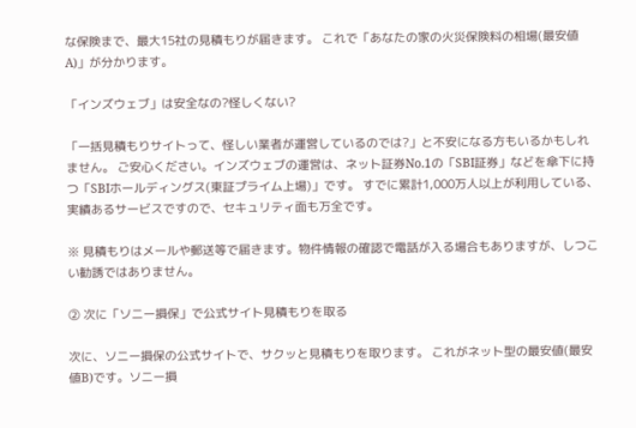な保険まで、最大15社の見積もりが届きます。 これで「あなたの家の火災保険料の相場(最安値A)」が分かります。

「インズウェブ」は安全なの?怪しくない?

「一括見積もりサイトって、怪しい業者が運営しているのでは?」と不安になる方もいるかもしれません。 ご安心ください。インズウェブの運営は、ネット証券No.1の「SBI証券」などを傘下に持つ「SBIホールディングス(東証プライム上場)」です。 すでに累計1,000万人以上が利用している、実績あるサービスですので、セキュリティ面も万全です。

※ 見積もりはメールや郵送等で届きます。物件情報の確認で電話が入る場合もありますが、しつこい勧誘ではありません。

② 次に「ソニー損保」で公式サイト見積もりを取る

次に、ソニー損保の公式サイトで、サクッと見積もりを取ります。 これがネット型の最安値(最安値B)です。ソニー損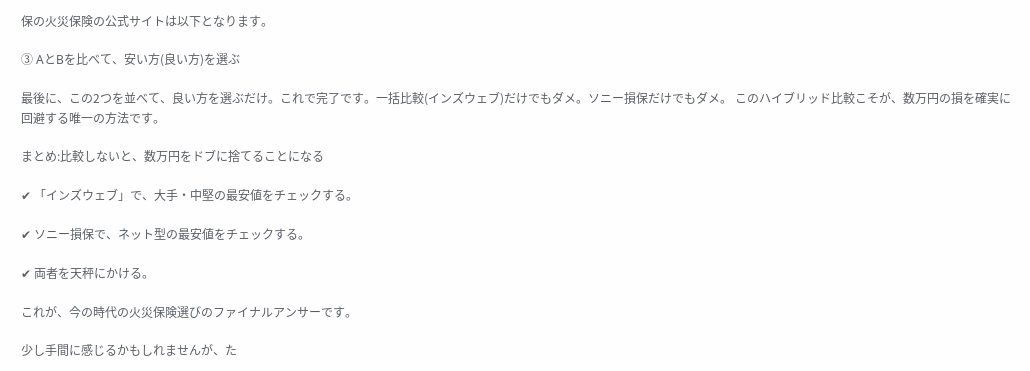保の火災保険の公式サイトは以下となります。

③ AとBを比べて、安い方(良い方)を選ぶ

最後に、この2つを並べて、良い方を選ぶだけ。これで完了です。一括比較(インズウェブ)だけでもダメ。ソニー損保だけでもダメ。 このハイブリッド比較こそが、数万円の損を確実に回避する唯一の方法です。

まとめ:比較しないと、数万円をドブに捨てることになる

✔ 「インズウェブ」で、大手・中堅の最安値をチェックする。

✔ ソニー損保で、ネット型の最安値をチェックする。

✔ 両者を天秤にかける。

これが、今の時代の火災保険選びのファイナルアンサーです。

少し手間に感じるかもしれませんが、た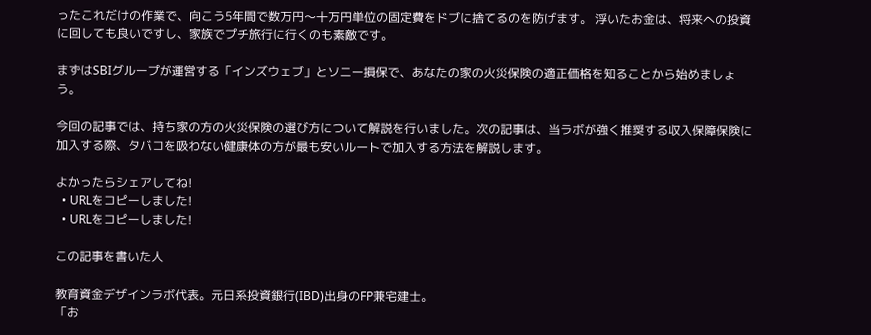ったこれだけの作業で、向こう5年間で数万円〜十万円単位の固定費をドブに捨てるのを防げます。 浮いたお金は、将来への投資に回しても良いですし、家族でプチ旅行に行くのも素敵です。

まずはSBIグループが運営する「インズウェブ」とソニー損保で、あなたの家の火災保険の適正価格を知ることから始めましょう。

今回の記事では、持ち家の方の火災保険の選び方について解説を行いました。次の記事は、当ラボが強く推奨する収入保障保険に加入する際、タバコを吸わない健康体の方が最も安いルートで加入する方法を解説します。

よかったらシェアしてね!
  • URLをコピーしました!
  • URLをコピーしました!

この記事を書いた人

教育資金デザインラボ代表。元日系投資銀行(IBD)出身のFP兼宅建士。
「お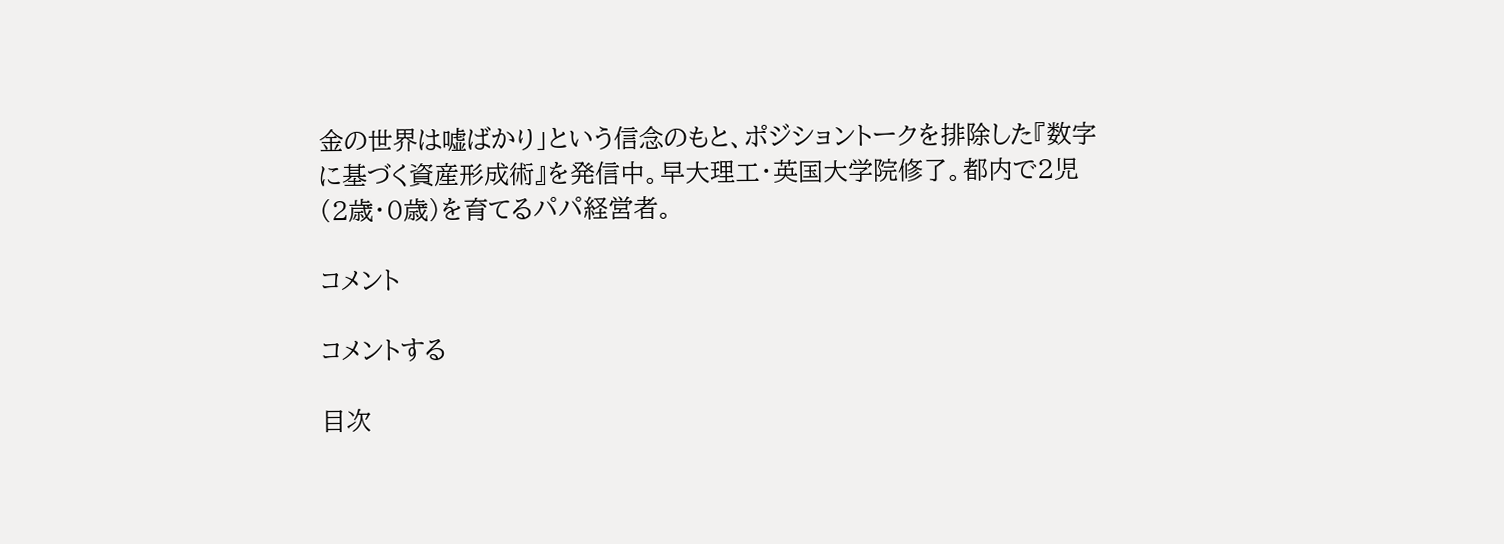金の世界は嘘ばかり」という信念のもと、ポジショントークを排除した『数字に基づく資産形成術』を発信中。早大理工・英国大学院修了。都内で2児(2歳・0歳)を育てるパパ経営者。

コメント

コメントする

目次